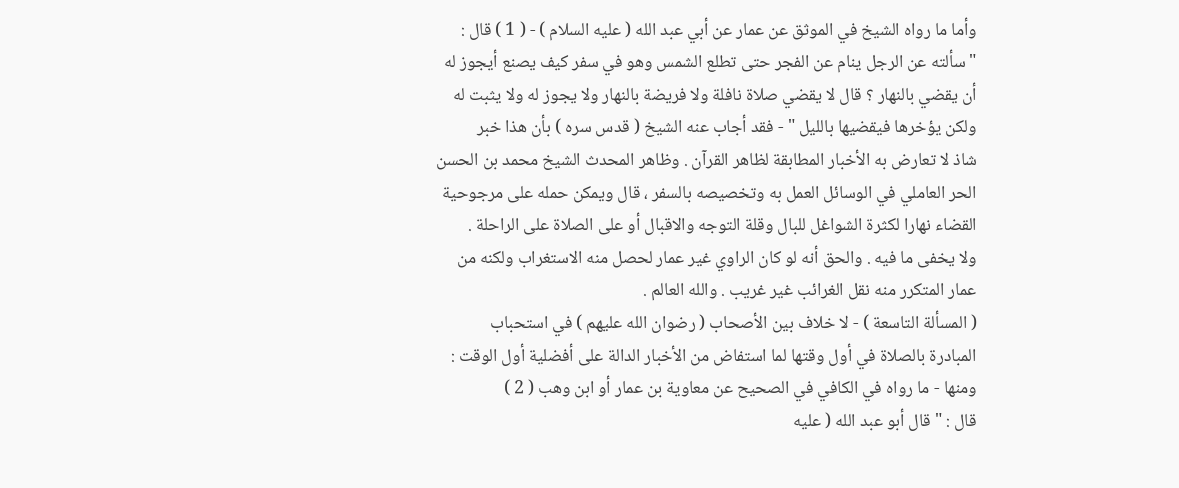وأما ما رواه الشيخ في الموثق عن عمار عن أبي عبد الله ( عليه السلام ) - ( 1 ) قال :
" سألته عن الرجل ينام عن الفجر حتى تطلع الشمس وهو في سفر كيف يصنع أيجوز له
أن يقضي بالنهار ؟ قال لا يقضي صلاة نافلة ولا فريضة بالنهار ولا يجوز له ولا يثبت له
ولكن يؤخرها فيقضيها بالليل " - فقد أجاب عنه الشيخ ( قدس سره ) بأن هذا خبر
شاذ لا تعارض به الأخبار المطابقة لظاهر القرآن . وظاهر المحدث الشيخ محمد بن الحسن
الحر العاملي في الوسائل العمل به وتخصيصه بالسفر ، قال ويمكن حمله على مرجوحية
القضاء نهارا لكثرة الشواغل للبال وقلة التوجه والاقبال أو على الصلاة على الراحلة .
ولا يخفى ما فيه . والحق أنه لو كان الراوي غير عمار لحصل منه الاستغراب ولكنه من
عمار المتكرر منه نقل الغرائب غير غريب . والله العالم .
( المسألة التاسعة ) - لا خلاف بين الأصحاب ( رضوان الله عليهم ) في استحباب
المبادرة بالصلاة في أول وقتها لما استفاض من الأخبار الدالة على أفضلية أول الوقت :
ومنها - ما رواه في الكافي في الصحيح عن معاوية بن عمار أو ابن وهب ( 2 )
قال : " قال أبو عبد الله ( عليه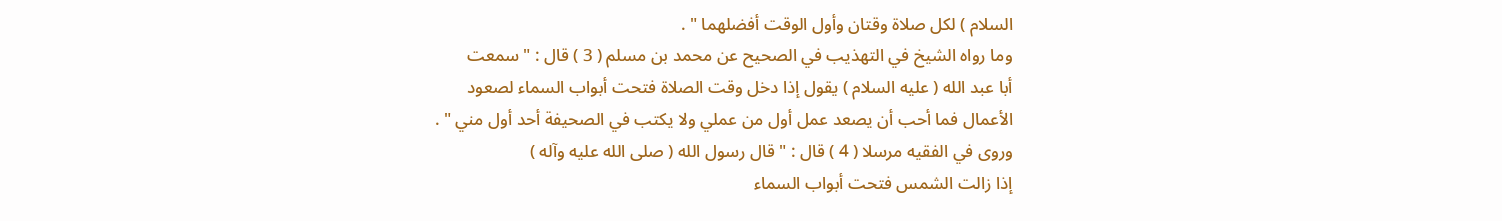السلام ) لكل صلاة وقتان وأول الوقت أفضلهما " .
وما رواه الشيخ في التهذيب في الصحيح عن محمد بن مسلم ( 3 ) قال : " سمعت
أبا عبد الله ( عليه السلام ) يقول إذا دخل وقت الصلاة فتحت أبواب السماء لصعود
الأعمال فما أحب أن يصعد عمل أول من عملي ولا يكتب في الصحيفة أحد أول مني " .
وروى في الفقيه مرسلا ( 4 ) قال : " قال رسول الله ( صلى الله عليه وآله )
إذا زالت الشمس فتحت أبواب السماء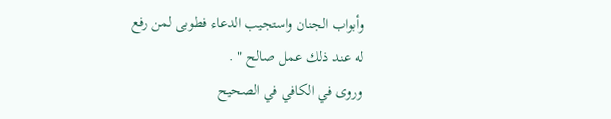وأبواب الجنان واستجيب الدعاء فطوبى لمن رفع
له عند ذلك عمل صالح " .
وروى في الكافي في الصحيح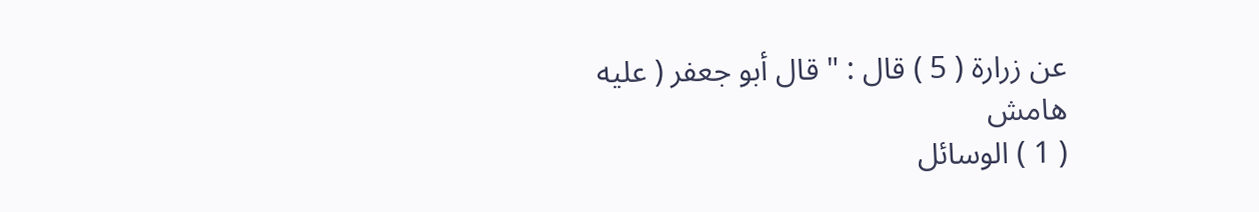عن زرارة ( 5 ) قال : " قال أبو جعفر ( عليه
هامش
( 1 ) الوسائل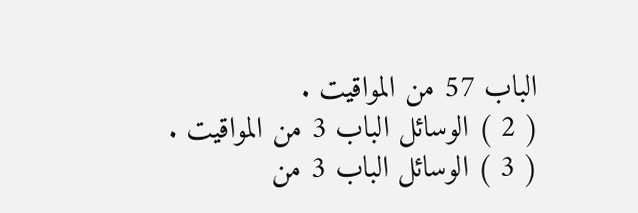الباب 57 من المواقيت .
( 2 ) الوسائل الباب 3 من المواقيت .
( 3 ) الوسائل الباب 3 من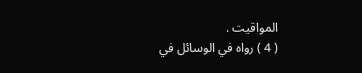المواقيت .
( 4 ) رواه في الوسائل في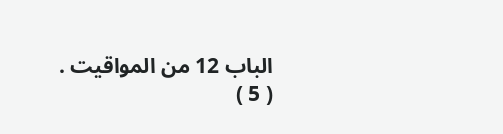الباب 12 من المواقيت .
( 5 )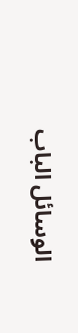الوسائل الباب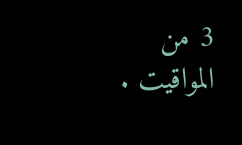3 من المواقيت .